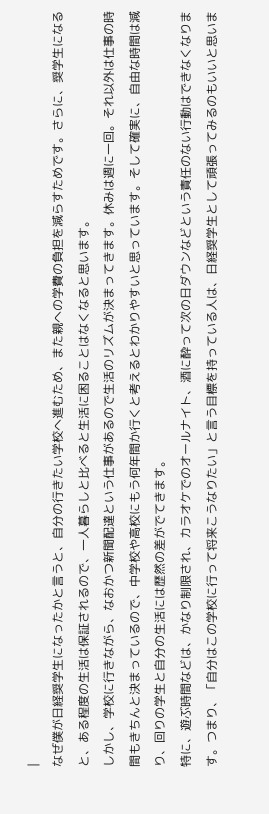|
なぜ僕が日経奨学生になったかと言うと、自分の行きたい学校へ進むため、また親への学費の負担を減らすためです。さらに、奨学生になると、ある程度の生活は保証されるので、一人暮らしと比べると生活に困ることはなくなると思います。
しかし、学校に行きながら、なおかつ新聞配達という仕事があるので生活のリズムが決まってきます。休みは週に一回。それ以外は仕事の時間もきちんと決まっているので、中学校や高校にもう何年間か行くと考えるとわかりやすいと思っています。そして確実に、自由な時間は減り、回りの学生と自分の生活には歴然の差がでてきます。
特に、遊ぶ時間などは、かなり制限され、カラオケでのオールナイト、酒に酔って次の日ダウンなどという責任のない行動はできなくなります。つまり、「自分はこの学校に行って将来こうなりたい」と言う目標を持っている人は、日経奨学生として頑張ってみるのもいいと思いま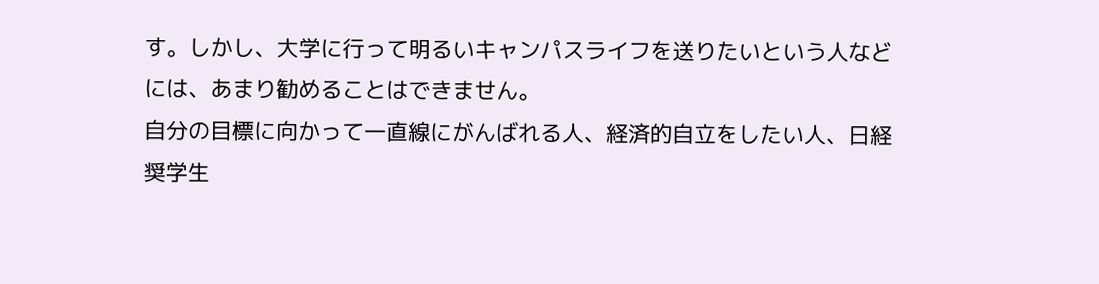す。しかし、大学に行って明るいキャンパスライフを送りたいという人などには、あまり勧めることはできません。
自分の目標に向かって一直線にがんばれる人、経済的自立をしたい人、日経奨学生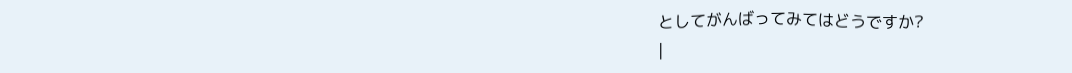としてがんばってみてはどうですか?
|